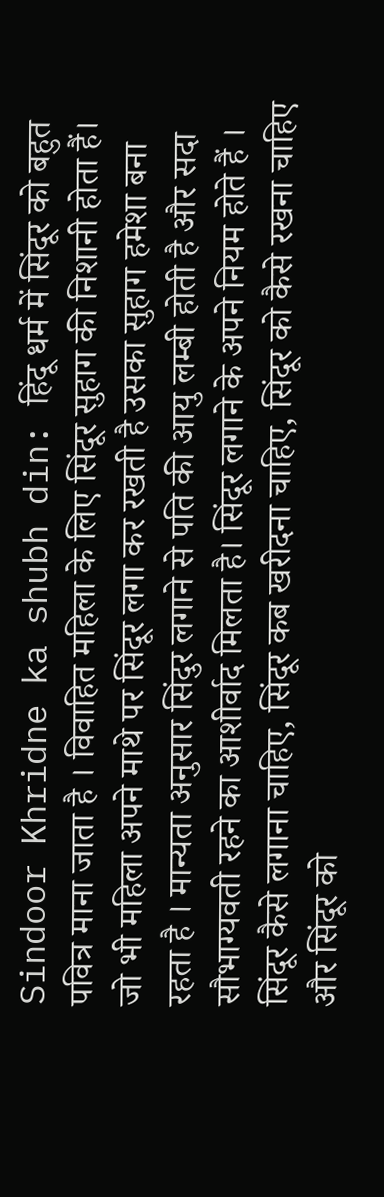Sindoor Khridne ka shubh din: हिंदू धर्म में सिंदूर को बहुत पवित्र माना जाता है । विवाहित महिला के लिए सिंदूर सुहाग की निशानी होता हैं। जो भी महिला अपने माथे पर सिंदूर लगा कर रखती है उसका सुहाग हमेशा बना रहता है । मान्यता अनुसार सिंदुर लगाने से पति की आयु लम्बी होती है और सदा सौभाग्यवती रहने का आशीर्वाद मिलता है। सिंदूर लगाने के अपने नियम होते हैं । सिंदूर कैसे लगाना चाहिए, सिंदूर कब खरीदना चाहिए, सिंदूर को कैसे रखना चाहिए और सिंदूर को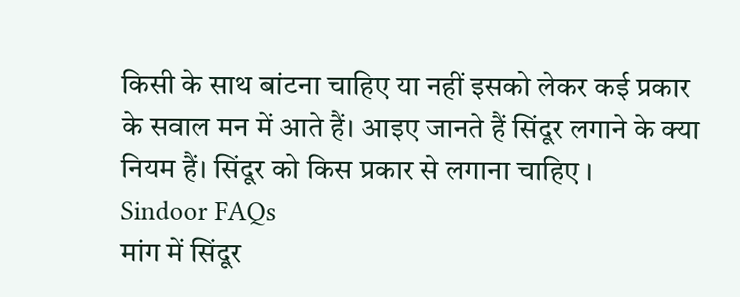किसी के साथ बांटना चाहिए या नहीं इसको लेकर कई प्रकार के सवाल मन में आते हैं। आइए जानते हैं सिंदूर लगाने के क्या नियम हैं। सिंदूर को किस प्रकार से लगाना चाहिए ।
Sindoor FAQs
मांग में सिंदूर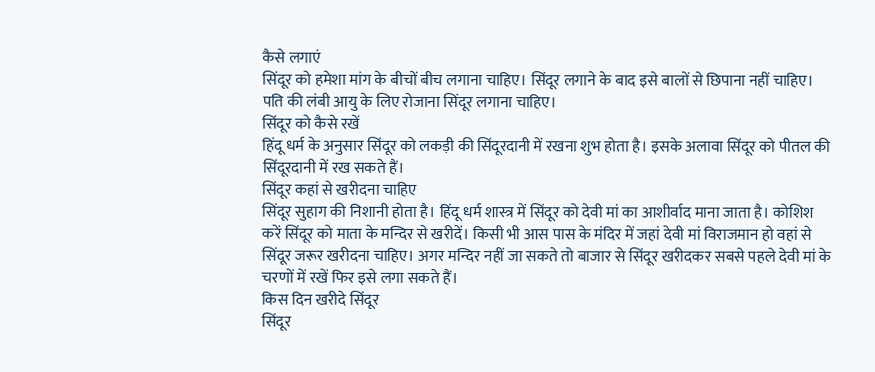कैसे लगाएं
सिंदूर को हमेशा मांग के बीचों बीच लगाना चाहिए। सिंदूर लगाने के बाद इसे बालों से छिपाना नहीं चाहिए। पति की लंबी आयु के लिए रोजाना सिंदूर लगाना चाहिए।
सिंदूर को कैसे रखें
हिंदू धर्म के अनुसार सिंदूर को लकड़ी की सिंदूरदानी में रखना शुभ होता है। इसके अलावा सिंदूर को पीतल की सिंदूरदानी में रख सकते हैं।
सिंदूर कहां से खरीदना चाहिए
सिंदूर सुहाग की निशानी होता है। हिंदू धर्म शास्त्र में सिंदूर को देवी मां का आशीर्वाद माना जाता है। कोशिश करें सिंदूर को माता के मन्दिर से खरीदें। किसी भी आस पास के मंदिर में जहां देवी मां विराजमान हो वहां से सिंदूर जरूर खरीदना चाहिए। अगर मन्दिर नहीं जा सकते तो बाजार से सिंदूर खरीदकर सबसे पहले देवी मां के चरणों में रखें फिर इसे लगा सकते हैं।
किस दिन खरीदे सिंदूर
सिंदूर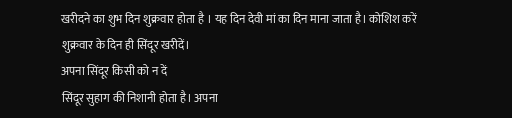खरीदने का शुभ दिन शुक्रवार होता है । यह दिन देवी मां का दिन माना जाता है। कोशिश करें शुक्रवार के दिन ही सिंदूर खरीदें।
अपना सिंदूर किसी को न दें
सिंदूर सुहाग की निशानी होता है। अपना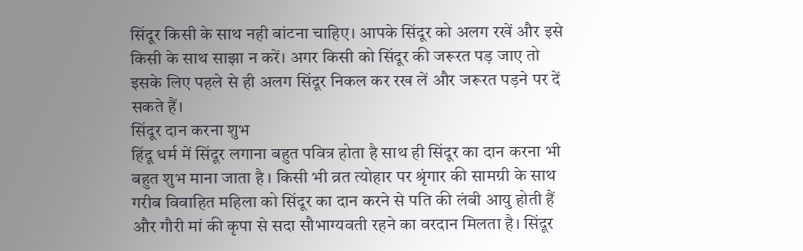सिंदूर किसी के साथ नही बांटना चाहिए। आपके सिंदूर को अलग रखें और इसे किसी के साथ साझा न करें। अगर किसी को सिंदूर की जरूरत पड़ जाए तो इसके लिए पहले से ही अलग सिंदूर निकल कर रख लें और जरूरत पड़ने पर दें सकते हैं।
सिंदूर दान करना शुभ
हिंदू धर्म में सिंदूर लगाना बहुत पवित्र होता है साथ ही सिंदूर का दान करना भी बहुत शुभ माना जाता है । किसी भी व्रत त्योहार पर श्रृंगार की सामग्री के साथ गरीब विवाहित महिला को सिंदूर का दान करने से पति की लंबी आयु होती हैं और गौरी मां की कृपा से सदा सौभाग्यवती रहने का वरदान मिलता है। सिंदूर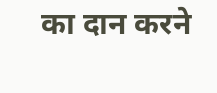का दान करने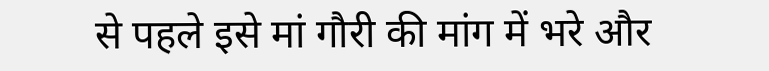से पहले इसे मां गौरी की मांग में भरे और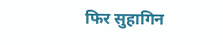फिर सुहागिन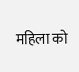महिला को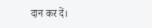दान कर दें।